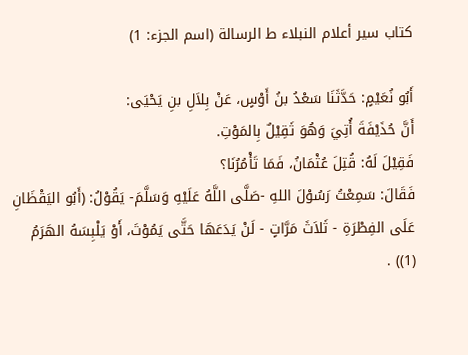كتاب سير أعلام النبلاء ط الرسالة (اسم الجزء: 1)

أَبُو نُعَيْمٍ: حَدَّثَنَا سَعْدُ بنُ أَوْسٍ، عَنْ بِلاَلِ بنِ يَحْيَى:
أَنَّ حُذَيْفَةَ أُتِيَ وَهُوَ ثَقِيْلٌ بِالمَوْتِ.
فَقِيْلَ لَهُ: قُتِلَ عُثْمَانُ، فَمَا تَأْمُرُنَا؟
فَقَالَ: سَمِعْتُ رَسُوْلَ اللهِ -صَلَّى اللَّهُ عَلَيْهِ وَسَلَّمَ- يَقُوْلُ: (أَبُو اليَقْظَانِ عَلَى الفِطْرَةِ - ثَلاَثَ مَرَّاتٍ - لَنْ يَدَعَهَا حَتَّى يَمُوْتَ، أَوْ يَلْبِسَهُ الهَرَمُ (1)) .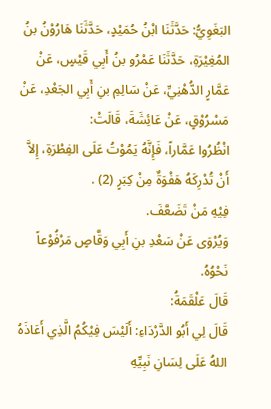البَغَوِيُّ: حَدَّثَنَا ابْنُ حُمَيْدٍ، حَدَّثَنَا هَارُوْنُ بنُ المُغِيْرَةِ، حَدَّثَنَا عَمْرُو بنُ أَبِي قَيْسٍ، عَنْ عَمَّارٍ الدُّهْنِيِّ، عَنْ سَالِمِ بنِ أَبِي الجَعْدِ، عَنْ مَسْرُوْقٍ، عَنْ عَائِشَةَ، قَالَتْ:
انْظُرُوا عَمَّاراً، فَإِنَّهُ يَمُوْتُ عَلَى الفِطْرَةِ، إِلاَّ أَنْ تُدْرِكَهُ هَفْوَةٌ مِنْ كِبَرٍ (2) .
فِيْهِ مَنْ تَضَعَّفَ.
وَيُرْوَى عَنْ سَعْدِ بنِ أَبِي وَقَّاصٍ مَرْفُوْعاً نَحْوُهُ.
قَالَ عَلْقَمَةُ:
قَالَ لِي أَبُو الدَّرْدَاءِ: أَلَيْسَ فِيْكُمُ الَّذِي أَعَاذَهُ اللهُ عَلَى لِسَانِ نَبِيِّهِ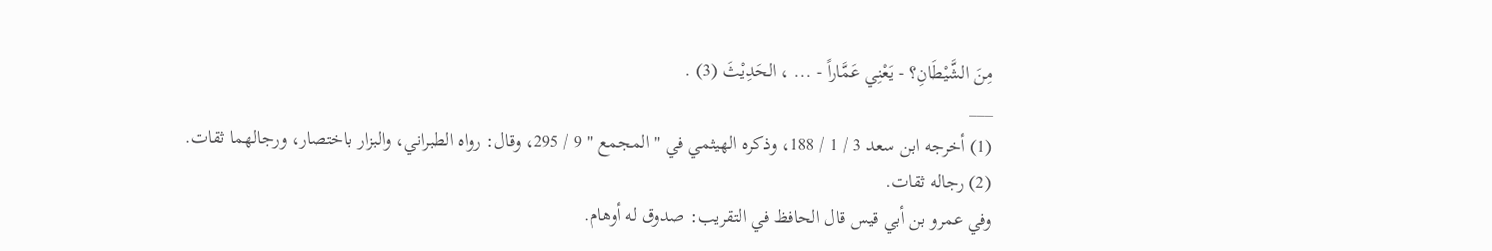مِنَ الشَّيْطَانِ؟ - يَعْنِي عَمَّاراً - ... ، الحَدِيْثَ (3) .
___
(1) أخرجه ابن سعد 3 / 1 / 188، وذكره الهيثمي في " المجمع " 9 / 295، وقال: رواه الطبراني، والبزار باختصار، ورجالهما ثقات.
(2) رجاله ثقات.
وفي عمرو بن أبي قيس قال الحافظ في التقريب: صدوق له أوهام.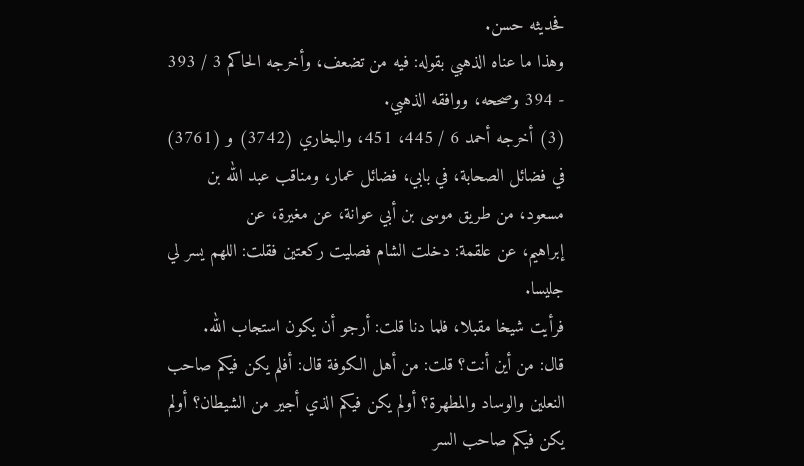فحديثه حسن.
وهذا ما عناه الذهبي بقوله: فيه من تضعف، وأخرجه الحاكم 3 / 393 - 394 وصححه، ووافقه الذهبي.
(3) أخرجه أحمد 6 / 445، 451، والبخاري (3742) و (3761) في فضائل الصحابة، في بابي، فضائل عمار، ومناقب عبد الله بن مسعود، من طريق موسى بن أبي عوانة، عن مغيرة، عن
إبراهيم، عن علقمة: دخلت الشام فصليت ركعتين فقلت: اللهم يسر لي جليسا.
فرأيت شيخا مقبلا، فلما دنا قلت: أرجو أن يكون استجاب الله.
قال: من أين أنت؟ قلت: من أهل الكوفة قال: أفلم يكن فيكم صاحب النعلين والوساد والمطهرة؟ أولم يكن فيكم الذي أجير من الشيطان؟ أولم يكن فيكم صاحب السر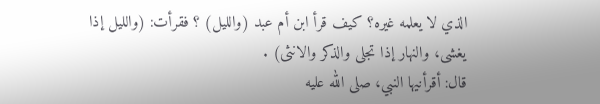الذي لا يعلمه غيره؟ كيف قرأ ابن أم عبد (والليل) ؟ فقرأت: (والليل إذا يغشى، والنهار إذا تجلى والذكر والانثى) .
قال: أقرأنيها النبي، صلى الله عليه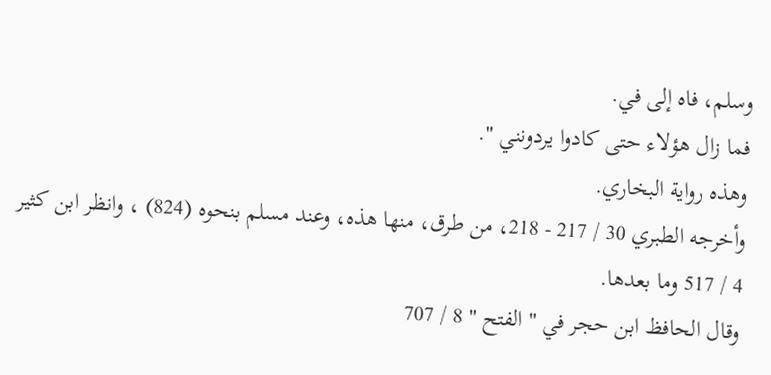وسلم، فاه إلى في.
فما زال هؤلاء حتى كادوا يردونني ".
وهذه رواية البخاري.
وأخرجه الطبري 30 / 217 - 218، من طرق، منها هذه، وعند مسلم بنحوه (824) ، وانظر ابن كثير 4 / 517 وما بعدها.
وقال الحافظ ابن حجر في " الفتح " 8 / 707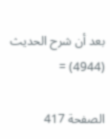بعد أن شرح الحديث (4944) =

الصفحة 417